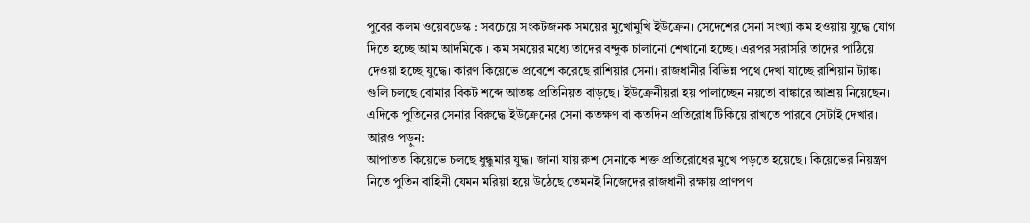পুবের কলম ওয়েবডেস্ক : সবচেয়ে সংকটজনক সময়ের মুখোমুখি ইউক্রেন। সেদেশের সেনা সংখ্যা কম হওয়ায় যুদ্ধে যোগ দিতে হচ্ছে আম আদমিকে । কম সময়ের মধ্যে তাদের বন্দুক চালানো শেখানো হচ্ছে। এরপর সরাসরি তাদের পাঠিয়ে দেওয়া হচ্ছে যুদ্ধে। কারণ কিয়েভে প্রবেশে করেছে রাশিয়ার সেনা। রাজধানীর বিভিন্ন পথে দেখা যাচ্ছে রাশিয়ান ট্যাঙ্ক। গুলি চলছে বোমার বিকট শব্দে আতঙ্ক প্রতিনিয়ত বাড়ছে। ইউক্রেনীয়রা হয় পালাচ্ছেন নয়তো বাঙ্কারে আশ্রয় নিয়েছেন। এদিকে পুতিনের সেনার বিরুদ্ধে ইউক্রেনের সেনা কতক্ষণ বা কতদিন প্রতিরোধ টিকিয়ে রাখতে পারবে সেটাই দেখার।
আরও পড়ুন:
আপাতত কিয়েভে চলছে ধুন্ধুমার যুদ্ধ। জানা যায় রুশ সেনাকে শক্ত প্রতিরোধের মুখে পড়তে হয়েছে। কিয়েভের নিয়ন্ত্রণ নিতে পুতিন বাহিনী যেমন মরিয়া হয়ে উঠেছে তেমনই নিজেদের রাজধানী রক্ষায় প্রাণপণ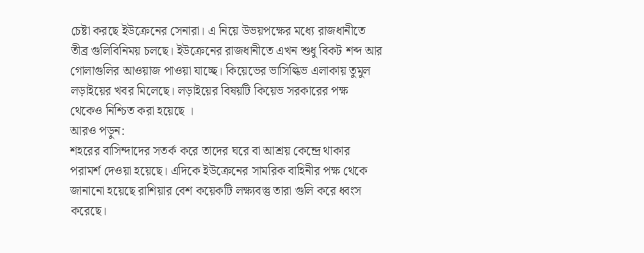চেষ্টা করছে ইউক্রেনের সেনারা। এ নিয়ে উভয়পক্ষের মধ্যে রাজধানীতে তীব্র গুলিবিনিময় চলছে। ইউক্রেনের রাজধানীতে এখন শুধু বিকট শব্দ আর গোলাগুলির আওয়াজ পাওয়া যাচ্ছে। কিয়েভের ভাসিল্কিভ এলাকায় তুমুল লড়াইয়ের খবর মিলেছে। লড়াইয়ের বিষয়টি কিয়েভ সরকারের পক্ষ থেকেও নিশ্চিত করা হয়েছে ।
আরও পড়ুন:
শহরের বাসিন্দাদের সতর্ক করে তাদের ঘরে বা আশ্রয় কেন্দ্রে থাকার পরামর্শ দেওয়া হয়েছে। এদিকে ইউক্রেনের সামরিক বাহিনীর পক্ষ থেকে জানানো হয়েছে রাশিয়ার বেশ কয়েকটি লক্ষ্যবস্তু তারা গুলি করে ধ্বংস করেছে।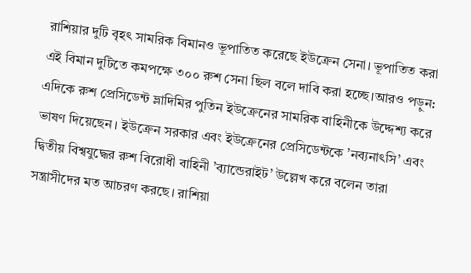রাশিয়ার দুটি বৃহৎ সামরিক বিমানও ভূপাতিত করেছে ইউক্রেন সেনা। ভূপাতিত করা এই বিমান দুটিতে কমপক্ষে ৩০০ রুশ সেনা ছিল বলে দাবি করা হচ্ছে।আরও পড়ুন:
এদিকে রুশ প্রেসিডেন্ট ভ্লাদিমির পুতিন ইউক্রেনের সামরিক বাহিনীকে উদ্দেশ্য করে ভাষণ দিয়েছেন। ইউক্রেন সরকার এবং ইউক্রেনের প্রেসিডেন্টকে ’নব্যনাৎসি’ এবং দ্বিতীয় বিশ্বযুদ্ধের রুশ বিরোধী বাহিনী ’ব্যান্ডেরাইট’ উল্লেখ করে বলেন তারা সন্ত্রাসীদের মত আচরণ করছে। রাশিয়া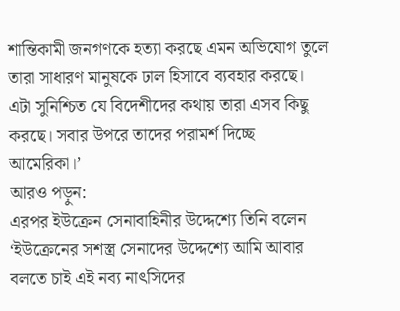শান্তিকামী জনগণকে হত্যা করছে এমন অভিযোগ তুলে তারা সাধারণ মানুষকে ঢাল হিসাবে ব্যবহার করছে। এটা সুনিশ্চিত যে বিদেশীদের কথায় তারা এসব কিছু করছে। সবার উপরে তাদের পরামর্শ দিচ্ছে আমেরিকা।’
আরও পড়ুন:
এরপর ইউক্রেন সেনাবাহিনীর উদ্দেশ্যে তিনি বলেন ‘ইউক্রেনের সশস্ত্র সেনাদের উদ্দেশ্যে আমি আবার বলতে চাই এই নব্য নাৎসিদের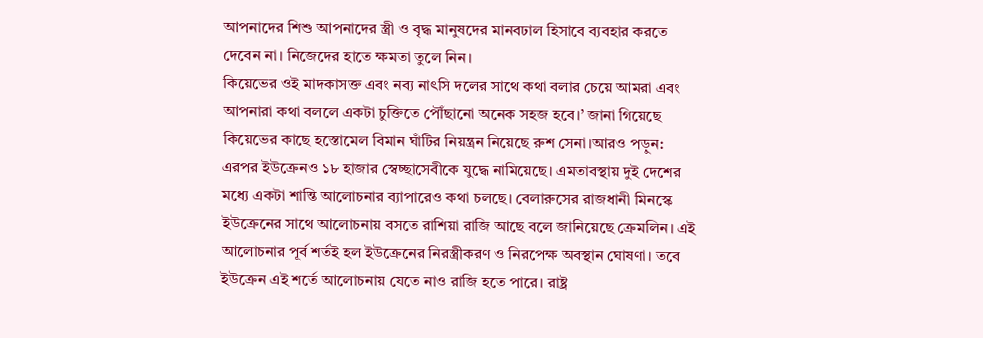আপনাদের শিশু আপনাদের স্ত্রী ও বৃদ্ধ মানুষদের মানবঢাল হিসাবে ব্যবহার করতে দেবেন না। নিজেদের হাতে ক্ষমতা তুলে নিন।
কিয়েভের ওই মাদকাসক্ত এবং নব্য নাৎসি দলের সাথে কথা বলার চেয়ে আমরা এবং আপনারা কথা বললে একটা চুক্তিতে পৌঁছানো অনেক সহজ হবে।’ জানা গিয়েছে কিয়েভের কাছে হস্তোমেল বিমান ঘাঁটির নিয়ন্ত্রন নিয়েছে রুশ সেনা।আরও পড়ুন:
এরপর ইউক্রেনও ১৮ হাজার স্বেচ্ছাসেবীকে যুদ্ধে নামিয়েছে। এমতাবস্থায় দুই দেশের মধ্যে একটা শান্তি আলোচনার ব্যাপারেও কথা চলছে। বেলারুসের রাজধানী মিনস্কে ইউক্রেনের সাথে আলোচনায় বসতে রাশিয়া রাজি আছে বলে জানিয়েছে ক্রেমলিন। এই আলোচনার পূর্ব শর্তই হল ইউক্রেনের নিরস্ত্রীকরণ ও নিরপেক্ষ অবস্থান ঘোষণা। তবে ইউক্রেন এই শর্তে আলোচনায় যেতে নাও রাজি হতে পারে। রাষ্ট্র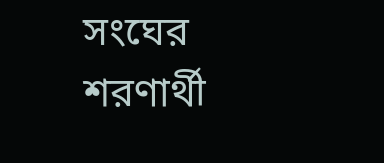সংঘের শরণার্থী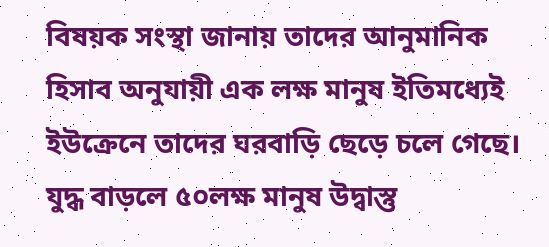বিষয়ক সংস্থা জানায় তাদের আনুমানিক হিসাব অনুযায়ী এক লক্ষ মানুষ ইতিমধ্যেই ইউক্রেনে তাদের ঘরবাড়ি ছেড়ে চলে গেছে। যুদ্ধ বাড়লে ৫০লক্ষ মানুষ উদ্বাস্তু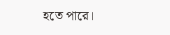হতে পারে।